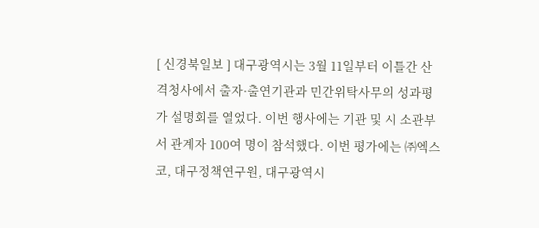[ 신경북일보 ] 대구광역시는 3월 11일부터 이틀간 산격청사에서 출자·출연기관과 민간위탁사무의 성과평가 설명회를 열었다. 이번 행사에는 기관 및 시 소관부서 관계자 100여 명이 참석했다. 이번 평가에는 ㈜엑스코, 대구정책연구원, 대구광역시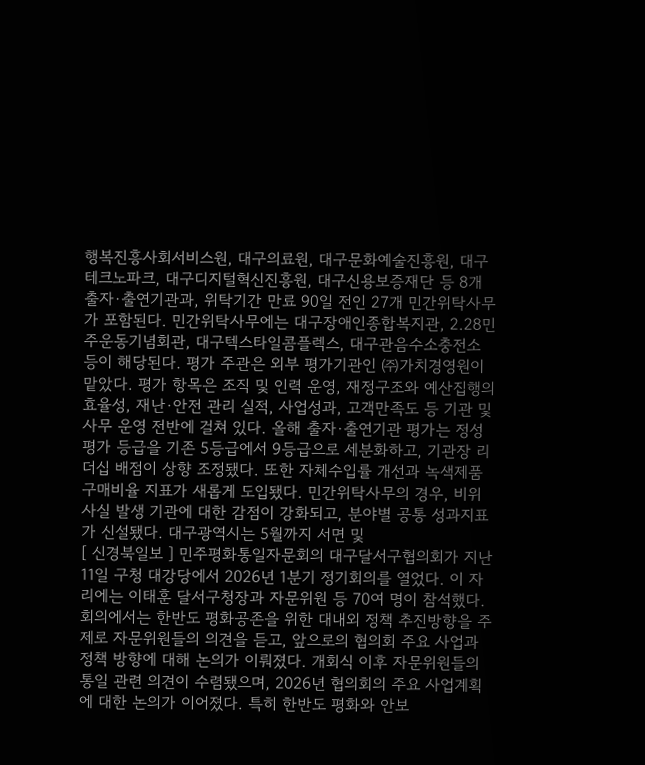행복진흥사회서비스원, 대구의료원, 대구문화예술진흥원, 대구테크노파크, 대구디지털혁신진흥원, 대구신용보증재단 등 8개 출자·출연기관과, 위탁기간 만료 90일 전인 27개 민간위탁사무가 포함된다. 민간위탁사무에는 대구장애인종합복지관, 2.28민주운동기념회관, 대구텍스타일콤플렉스, 대구관음수소충전소 등이 해당된다. 평가 주관은 외부 평가기관인 ㈜가치경영원이 맡았다. 평가 항목은 조직 및 인력 운영, 재정구조와 예산집행의 효율성, 재난·안전 관리 실적, 사업성과, 고객만족도 등 기관 및 사무 운영 전반에 걸쳐 있다. 올해 출자·출연기관 평가는 정성평가 등급을 기존 5등급에서 9등급으로 세분화하고, 기관장 리더십 배점이 상향 조정됐다. 또한 자체수입률 개선과 녹색제품 구매비율 지표가 새롭게 도입됐다. 민간위탁사무의 경우, 비위사실 발생 기관에 대한 감점이 강화되고, 분야별 공통 성과지표가 신설됐다. 대구광역시는 5월까지 서면 및
[ 신경북일보 ] 민주평화통일자문회의 대구달서구협의회가 지난 11일 구청 대강당에서 2026년 1분기 정기회의를 열었다. 이 자리에는 이태훈 달서구청장과 자문위원 등 70여 명이 참석했다. 회의에서는 한반도 평화공존을 위한 대내외 정책 추진방향을 주제로 자문위원들의 의견을 듣고, 앞으로의 협의회 주요 사업과 정책 방향에 대해 논의가 이뤄졌다. 개회식 이후 자문위원들의 통일 관련 의견이 수렴됐으며, 2026년 협의회의 주요 사업계획에 대한 논의가 이어졌다. 특히 한반도 평화와 안보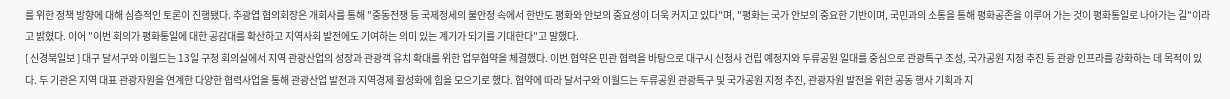를 위한 정책 방향에 대해 심층적인 토론이 진행됐다. 추광엽 협의회장은 개회사를 통해 "중동전쟁 등 국제정세의 불안정 속에서 한반도 평화와 안보의 중요성이 더욱 커지고 있다"며, "평화는 국가 안보의 중요한 기반이며, 국민과의 소통을 통해 평화공존을 이루어 가는 것이 평화통일로 나아가는 길"이라고 밝혔다. 이어 "이번 회의가 평화통일에 대한 공감대를 확산하고 지역사회 발전에도 기여하는 의미 있는 계기가 되기를 기대한다"고 말했다.
[ 신경북일보 ] 대구 달서구와 이월드는 13일 구청 회의실에서 지역 관광산업의 성장과 관광객 유치 확대를 위한 업무협약을 체결했다. 이번 협약은 민관 협력을 바탕으로 대구시 신청사 건립 예정지와 두류공원 일대를 중심으로 관광특구 조성, 국가공원 지정 추진 등 관광 인프라를 강화하는 데 목적이 있다. 두 기관은 지역 대표 관광자원을 연계한 다양한 협력사업을 통해 관광산업 발전과 지역경제 활성화에 힘을 모으기로 했다. 협약에 따라 달서구와 이월드는 두류공원 관광특구 및 국가공원 지정 추진, 관광자원 발전을 위한 공동 행사 기획과 지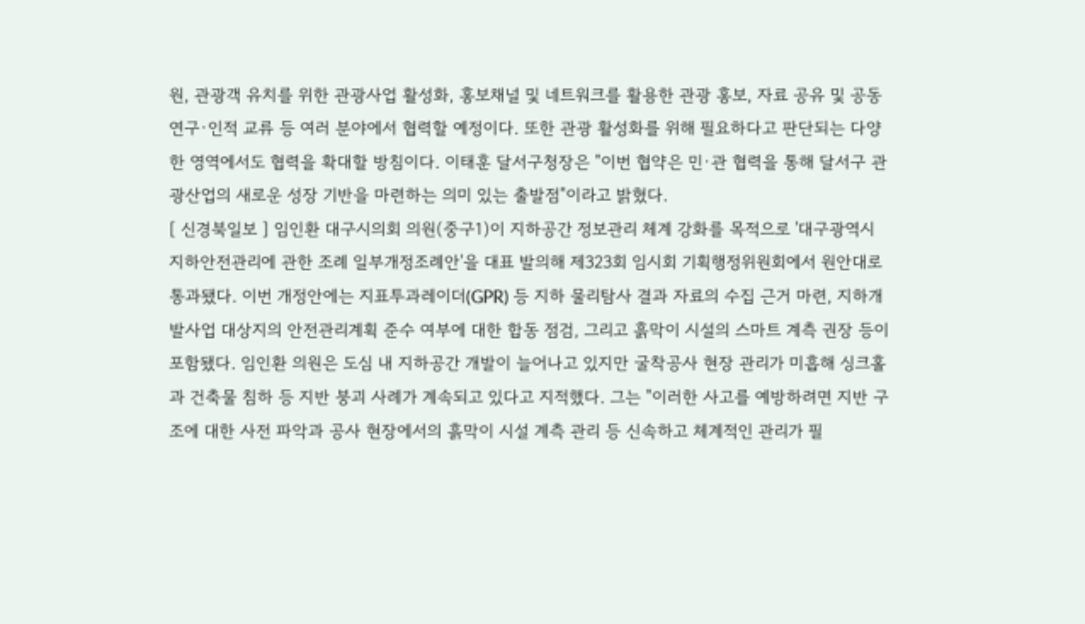원, 관광객 유치를 위한 관광사업 활성화, 홍보채널 및 네트워크를 활용한 관광 홍보, 자료 공유 및 공동연구·인적 교류 등 여러 분야에서 협력할 예정이다. 또한 관광 활성화를 위해 필요하다고 판단되는 다양한 영역에서도 협력을 확대할 방침이다. 이태훈 달서구청장은 "이번 협약은 민·관 협력을 통해 달서구 관광산업의 새로운 성장 기반을 마련하는 의미 있는 출발점"이라고 밝혔다.
[ 신경북일보 ] 임인환 대구시의회 의원(중구1)이 지하공간 정보관리 체계 강화를 목적으로 '대구광역시 지하안전관리에 관한 조례 일부개정조례안'을 대표 발의해 제323회 임시회 기획행정위원회에서 원안대로 통과됐다. 이번 개정안에는 지표투과레이더(GPR) 등 지하 물리탐사 결과 자료의 수집 근거 마련, 지하개발사업 대상지의 안전관리계획 준수 여부에 대한 합동 점검, 그리고 흙막이 시설의 스마트 계측 권장 등이 포함됐다. 임인환 의원은 도심 내 지하공간 개발이 늘어나고 있지만 굴착공사 현장 관리가 미흡해 싱크홀과 건축물 침하 등 지반 붕괴 사례가 계속되고 있다고 지적했다. 그는 "이러한 사고를 예방하려면 지반 구조에 대한 사전 파악과 공사 현장에서의 흙막이 시설 계측 관리 등 신속하고 체계적인 관리가 필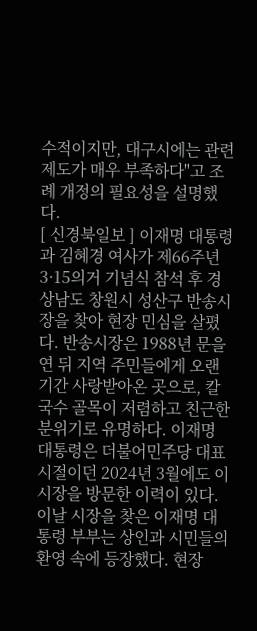수적이지만, 대구시에는 관련 제도가 매우 부족하다"고 조례 개정의 필요성을 설명했다.
[ 신경북일보 ] 이재명 대통령과 김혜경 여사가 제66주년 3·15의거 기념식 참석 후 경상남도 창원시 성산구 반송시장을 찾아 현장 민심을 살폈다. 반송시장은 1988년 문을 연 뒤 지역 주민들에게 오랜 기간 사랑받아온 곳으로, 칼국수 골목이 저렴하고 친근한 분위기로 유명하다. 이재명 대통령은 더불어민주당 대표 시절이던 2024년 3월에도 이 시장을 방문한 이력이 있다. 이날 시장을 찾은 이재명 대통령 부부는 상인과 시민들의 환영 속에 등장했다. 현장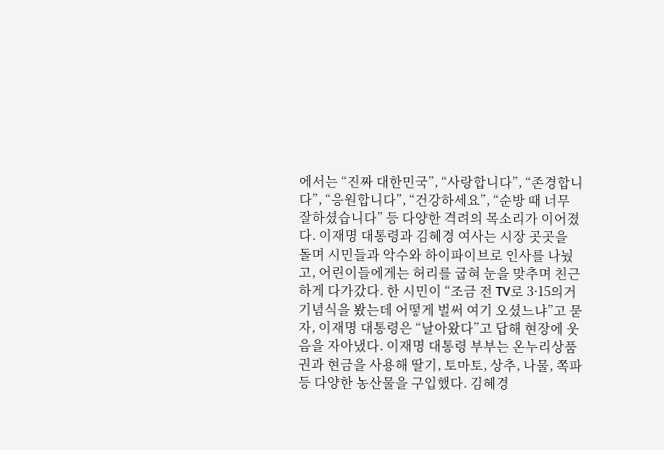에서는 “진짜 대한민국”, “사랑합니다”, “존경합니다”, “응원합니다”, “건강하세요”, “순방 때 너무 잘하셨습니다” 등 다양한 격려의 목소리가 이어졌다. 이재명 대통령과 김혜경 여사는 시장 곳곳을 돌며 시민들과 악수와 하이파이브로 인사를 나눴고, 어린이들에게는 허리를 굽혀 눈을 맞추며 친근하게 다가갔다. 한 시민이 “조금 전 TV로 3·15의거 기념식을 봤는데 어떻게 벌써 여기 오셨느냐”고 묻자, 이재명 대통령은 “날아왔다”고 답해 현장에 웃음을 자아냈다. 이재명 대통령 부부는 온누리상품권과 현금을 사용해 딸기, 토마토, 상추, 나물, 쪽파 등 다양한 농산물을 구입했다. 김혜경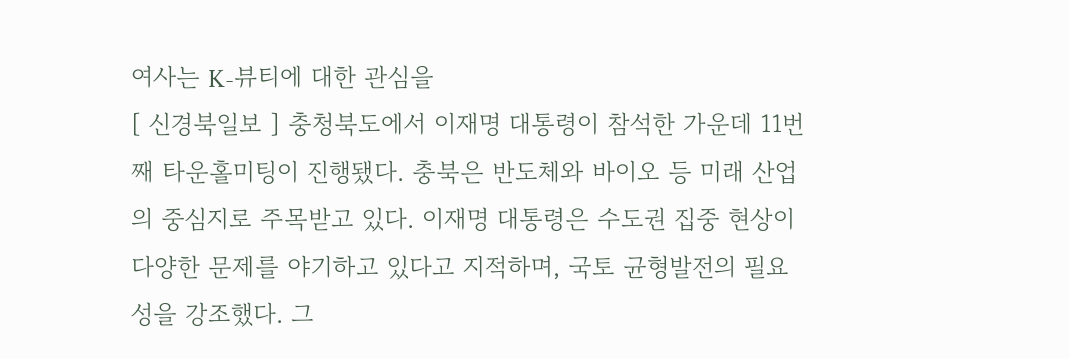여사는 K-뷰티에 대한 관심을
[ 신경북일보 ] 충청북도에서 이재명 대통령이 참석한 가운데 11번째 타운홀미팅이 진행됐다. 충북은 반도체와 바이오 등 미래 산업의 중심지로 주목받고 있다. 이재명 대통령은 수도권 집중 현상이 다양한 문제를 야기하고 있다고 지적하며, 국토 균형발전의 필요성을 강조했다. 그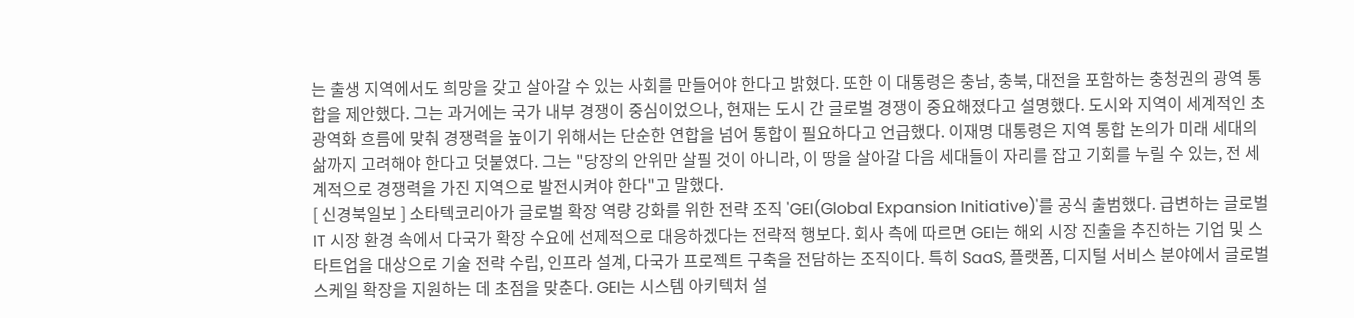는 출생 지역에서도 희망을 갖고 살아갈 수 있는 사회를 만들어야 한다고 밝혔다. 또한 이 대통령은 충남, 충북, 대전을 포함하는 충청권의 광역 통합을 제안했다. 그는 과거에는 국가 내부 경쟁이 중심이었으나, 현재는 도시 간 글로벌 경쟁이 중요해졌다고 설명했다. 도시와 지역이 세계적인 초광역화 흐름에 맞춰 경쟁력을 높이기 위해서는 단순한 연합을 넘어 통합이 필요하다고 언급했다. 이재명 대통령은 지역 통합 논의가 미래 세대의 삶까지 고려해야 한다고 덧붙였다. 그는 "당장의 안위만 살필 것이 아니라, 이 땅을 살아갈 다음 세대들이 자리를 잡고 기회를 누릴 수 있는, 전 세계적으로 경쟁력을 가진 지역으로 발전시켜야 한다"고 말했다.
[ 신경북일보 ] 소타텍코리아가 글로벌 확장 역량 강화를 위한 전략 조직 'GEI(Global Expansion Initiative)'를 공식 출범했다. 급변하는 글로벌 IT 시장 환경 속에서 다국가 확장 수요에 선제적으로 대응하겠다는 전략적 행보다. 회사 측에 따르면 GEI는 해외 시장 진출을 추진하는 기업 및 스타트업을 대상으로 기술 전략 수립, 인프라 설계, 다국가 프로젝트 구축을 전담하는 조직이다. 특히 SaaS, 플랫폼, 디지털 서비스 분야에서 글로벌 스케일 확장을 지원하는 데 초점을 맞춘다. GEI는 시스템 아키텍처 설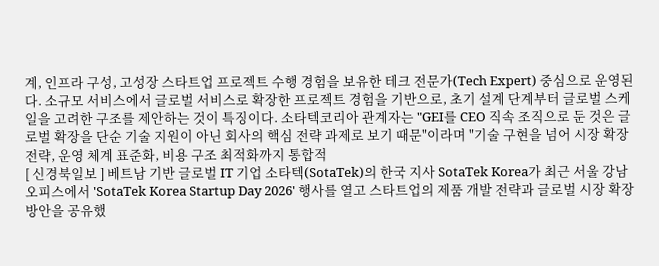계, 인프라 구성, 고성장 스타트업 프로젝트 수행 경험을 보유한 테크 전문가(Tech Expert) 중심으로 운영된다. 소규모 서비스에서 글로벌 서비스로 확장한 프로젝트 경험을 기반으로, 초기 설계 단계부터 글로벌 스케일을 고려한 구조를 제안하는 것이 특징이다. 소타텍코리아 관계자는 "GEI를 CEO 직속 조직으로 둔 것은 글로벌 확장을 단순 기술 지원이 아닌 회사의 핵심 전략 과제로 보기 때문"이라며 "기술 구현을 넘어 시장 확장 전략, 운영 체계 표준화, 비용 구조 최적화까지 통합적
[ 신경북일보 ] 베트남 기반 글로벌 IT 기업 소타텍(SotaTek)의 한국 지사 SotaTek Korea가 최근 서울 강남 오피스에서 'SotaTek Korea Startup Day 2026' 행사를 열고 스타트업의 제품 개발 전략과 글로벌 시장 확장 방안을 공유했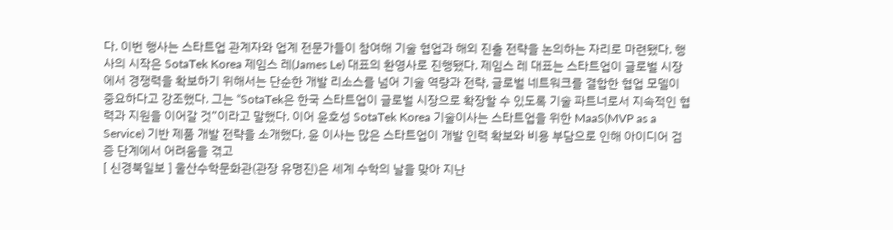다. 이번 행사는 스타트업 관계자와 업계 전문가들이 참여해 기술 협업과 해외 진출 전략을 논의하는 자리로 마련됐다. 행사의 시작은 SotaTek Korea 제임스 레(James Le) 대표의 환영사로 진행됐다. 제임스 레 대표는 스타트업이 글로벌 시장에서 경쟁력을 확보하기 위해서는 단순한 개발 리소스를 넘어 기술 역량과 전략, 글로벌 네트워크를 결합한 협업 모델이 중요하다고 강조했다. 그는 “SotaTek은 한국 스타트업이 글로벌 시장으로 확장할 수 있도록 기술 파트너로서 지속적인 협력과 지원을 이어갈 것”이라고 말했다. 이어 윤호성 SotaTek Korea 기술이사는 스타트업을 위한 MaaS(MVP as a Service) 기반 제품 개발 전략을 소개했다. 윤 이사는 많은 스타트업이 개발 인력 확보와 비용 부담으로 인해 아이디어 검증 단계에서 어려움을 겪고
[ 신경북일보 ] 울산수학문화관(관장 유명진)은 세계 수학의 날을 맞아 지난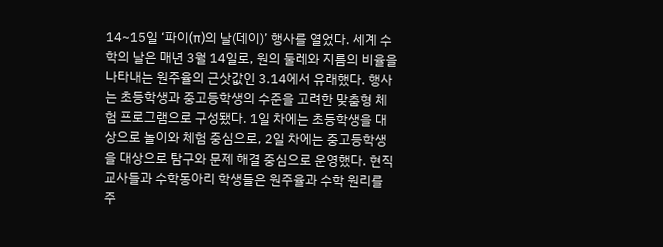14~15일 ‘파이(π)의 날(데이)’ 행사를 열었다. 세계 수학의 날은 매년 3월 14일로, 원의 둘레와 지름의 비율을 나타내는 원주율의 근삿값인 3.14에서 유래했다. 행사는 초등학생과 중고등학생의 수준을 고려한 맞춤형 체험 프로그램으로 구성됐다. 1일 차에는 초등학생을 대상으로 놀이와 체험 중심으로, 2일 차에는 중고등학생을 대상으로 탐구와 문제 해결 중심으로 운영했다. 현직 교사들과 수학동아리 학생들은 원주율과 수학 원리를 주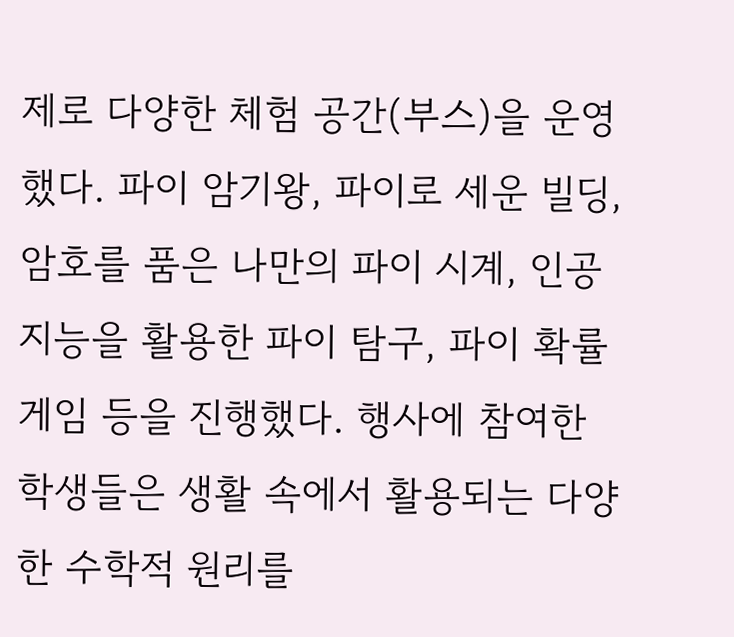제로 다양한 체험 공간(부스)을 운영했다. 파이 암기왕, 파이로 세운 빌딩, 암호를 품은 나만의 파이 시계, 인공지능을 활용한 파이 탐구, 파이 확률 게임 등을 진행했다. 행사에 참여한 학생들은 생활 속에서 활용되는 다양한 수학적 원리를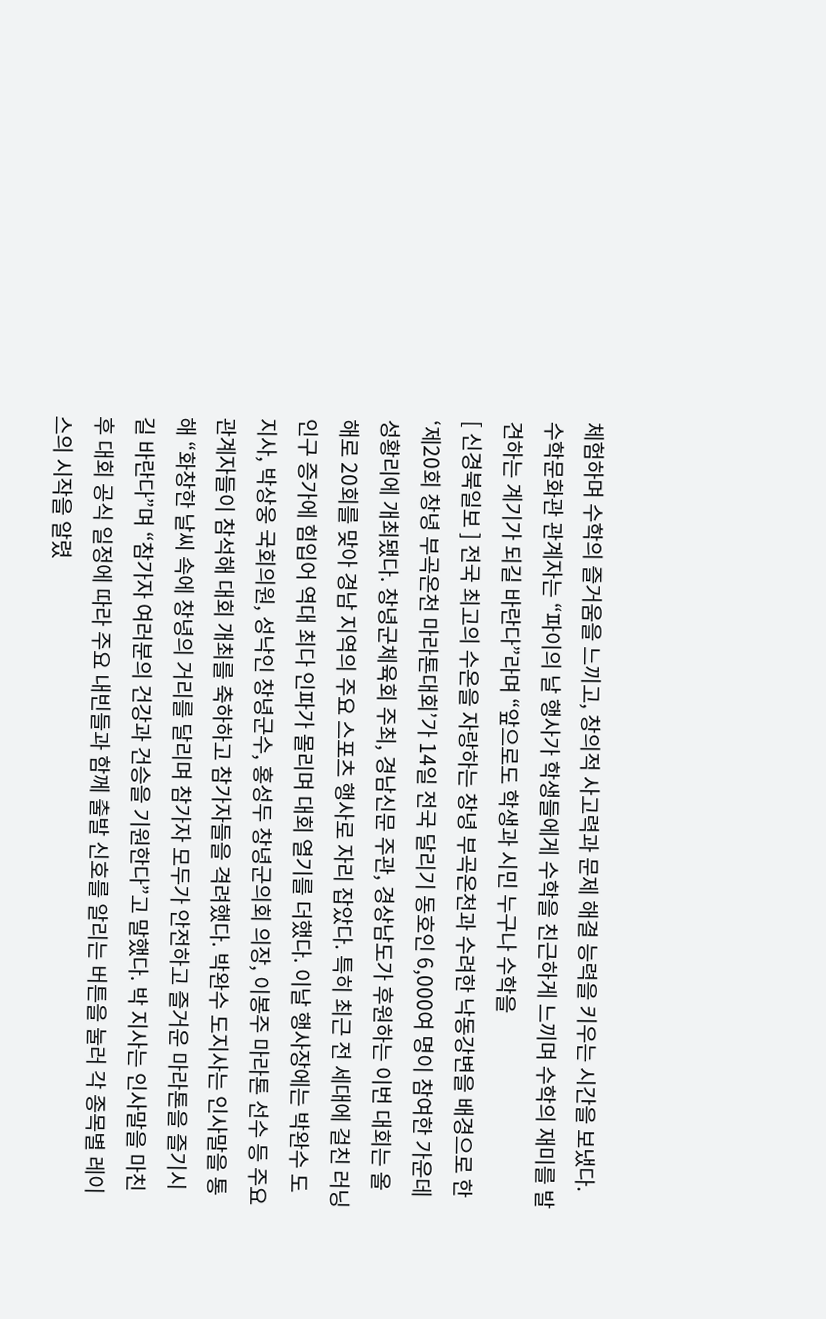체험하며 수학의 즐거움을 느끼고, 창의적 사고력과 문제 해결 능력을 키우는 시간을 보냈다. 수학문화관 관계자는 “파이의 날 행사가 학생들에게 수학을 친근하게 느끼며 수학의 재미를 발견하는 계기가 되길 바란다”라며 “앞으로도 학생과 시민 누구나 수학을
[ 신경북일보 ] 전국 최고의 수온을 자랑하는 창녕 부곡온천과 수려한 낙동강변을 배경으로 한 ‘제20회 창녕 부곡온천 마라톤대회’가 14일 전국 달리기 동호인 6,000여 명이 참여한 가운데 성황리에 개최됐다. 창녕군체육회 주최, 경남신문 주관, 경상남도가 후원하는 이번 대회는 올해로 20회를 맞아 경남 지역의 주요 스포츠 행사로 자리 잡았다. 특히 최근 전 세대에 걸친 러닝 인구 증가에 힘입어 역대 최다 인파가 몰리며 대회 열기를 더했다. 이날 행사장에는 박완수 도지사, 박상웅 국회의원, 성낙인 창녕군수, 홍성두 창녕군의회 의장, 이봉주 마라톤 선수 등 주요 관계자들이 참석해 대회 개최를 축하하고 참가자들을 격려했다. 박완수 도지사는 인사말을 통해 “화창한 날씨 속에 창녕의 거리를 달리며 참가자 모두가 안전하고 즐거운 마라톤을 즐기시길 바란다”며 “참가자 여러분의 건강과 건승을 기원한다”고 말했다. 박 지사는 인사말을 마친 후 대회 공식 일정에 따라 주요 내빈들과 함께 출발 신호를 알리는 버튼을 눌러 각 종목별 레이스의 시작을 알렸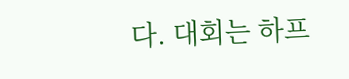다. 대회는 하프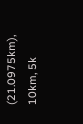(21.0975km), 10km, 5k